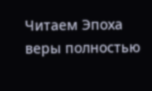Читаем Эпоха веры полностью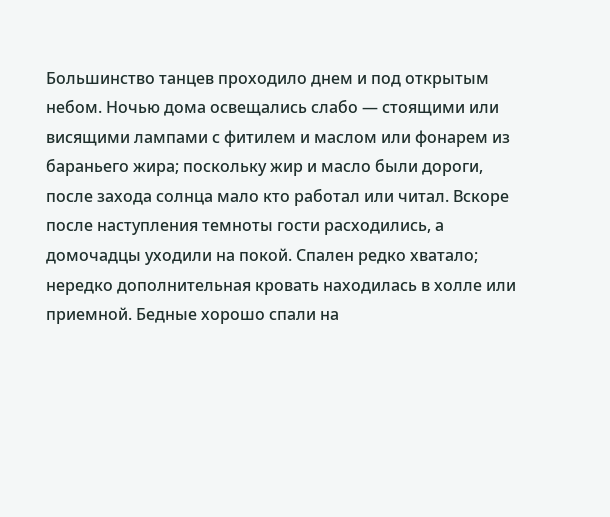Большинство танцев проходило днем и под открытым небом. Ночью дома освещались слабо — стоящими или висящими лампами с фитилем и маслом или фонарем из бараньего жира; поскольку жир и масло были дороги, после захода солнца мало кто работал или читал. Вскоре после наступления темноты гости расходились, а домочадцы уходили на покой. Спален редко хватало; нередко дополнительная кровать находилась в холле или приемной. Бедные хорошо спали на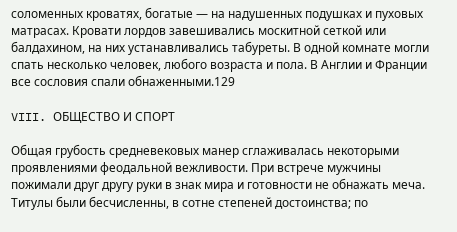соломенных кроватях, богатые — на надушенных подушках и пуховых матрасах. Кровати лордов завешивались москитной сеткой или балдахином, на них устанавливались табуреты. В одной комнате могли спать несколько человек, любого возраста и пола. В Англии и Франции все сословия спали обнаженными.129

VIII. ОБЩЕСТВО И СПОРТ

Общая грубость средневековых манер сглаживалась некоторыми проявлениями феодальной вежливости. При встрече мужчины пожимали друг другу руки в знак мира и готовности не обнажать меча. Титулы были бесчисленны, в сотне степеней достоинства; по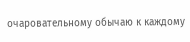очаровательному обычаю к каждому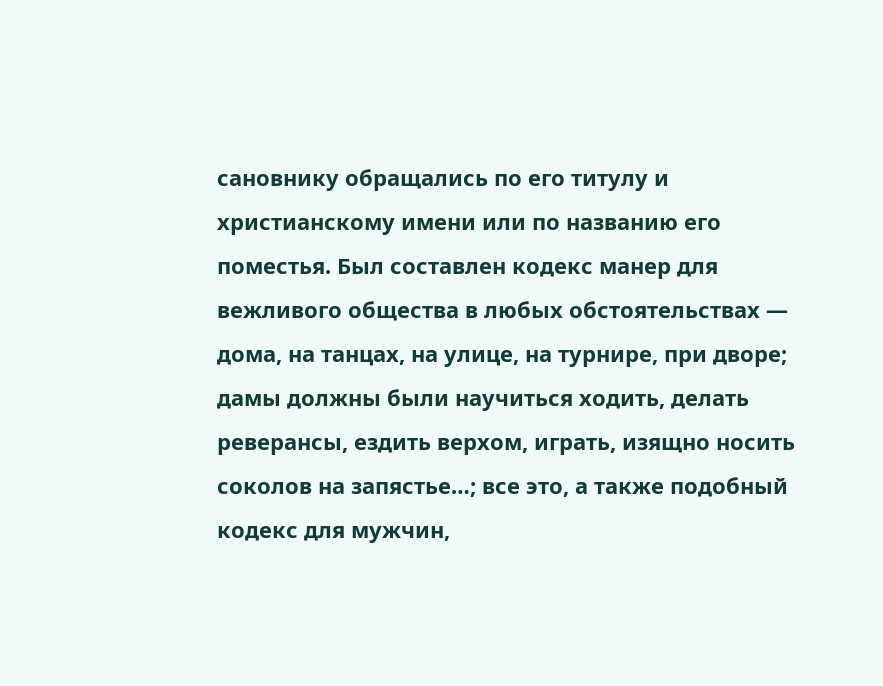сановнику обращались по его титулу и христианскому имени или по названию его поместья. Был составлен кодекс манер для вежливого общества в любых обстоятельствах — дома, на танцах, на улице, на турнире, при дворе; дамы должны были научиться ходить, делать реверансы, ездить верхом, играть, изящно носить соколов на запястье…; все это, а также подобный кодекс для мужчин,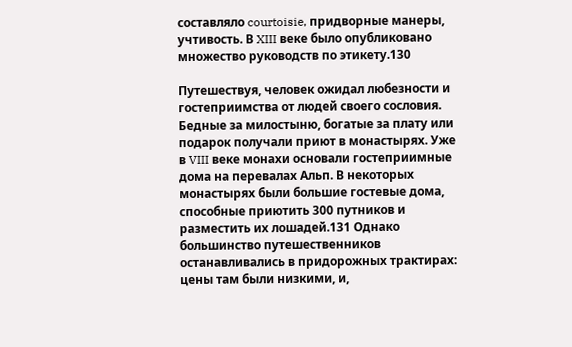составляло courtoisie, придворные манеры, учтивость. В XIII веке было опубликовано множество руководств по этикету.130

Путешествуя, человек ожидал любезности и гостеприимства от людей своего сословия. Бедные за милостыню, богатые за плату или подарок получали приют в монастырях. Уже в VIII веке монахи основали гостеприимные дома на перевалах Альп. В некоторых монастырях были большие гостевые дома, способные приютить 300 путников и разместить их лошадей.131 Однако большинство путешественников останавливались в придорожных трактирах: цены там были низкими, и,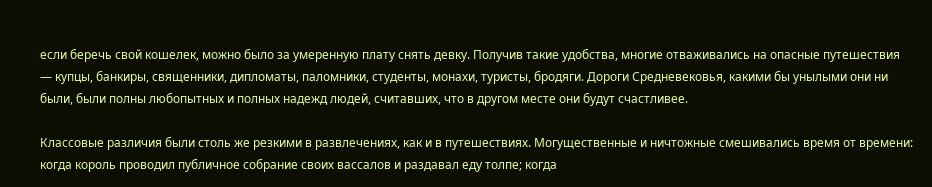если беречь свой кошелек, можно было за умеренную плату снять девку. Получив такие удобства, многие отваживались на опасные путешествия — купцы, банкиры, священники, дипломаты, паломники, студенты, монахи, туристы, бродяги. Дороги Средневековья, какими бы унылыми они ни были, были полны любопытных и полных надежд людей, считавших, что в другом месте они будут счастливее.

Классовые различия были столь же резкими в развлечениях, как и в путешествиях. Могущественные и ничтожные смешивались время от времени: когда король проводил публичное собрание своих вассалов и раздавал еду толпе; когда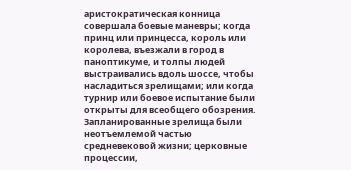аристократическая конница совершала боевые маневры; когда принц или принцесса, король или королева, въезжали в город в паноптикуме, и толпы людей выстраивались вдоль шоссе, чтобы насладиться зрелищами; или когда турнир или боевое испытание были открыты для всеобщего обозрения. Запланированные зрелища были неотъемлемой частью средневековой жизни; церковные процессии,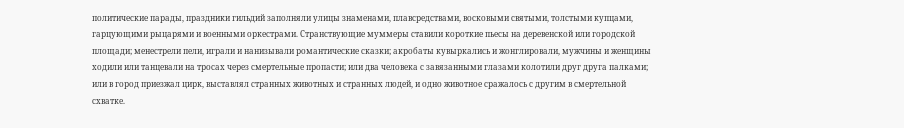политические парады, праздники гильдий заполняли улицы знаменами, плавсредствами, восковыми святыми, толстыми купцами, гарцующими рыцарями и военными оркестрами. Странствующие муммеры ставили короткие пьесы на деревенской или городской площади; менестрели пели, играли и нанизывали романтические сказки; акробаты кувыркались и жонглировали, мужчины и женщины ходили или танцевали на тросах через смертельные пропасти; или два человека с завязанными глазами колотили друг друга палками; или в город приезжал цирк, выставлял странных животных и странных людей, и одно животное сражалось с другим в смертельной схватке.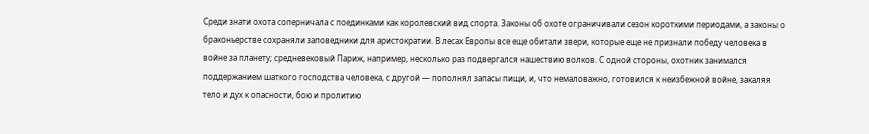Среди знати охота соперничала с поединками как королевский вид спорта. Законы об охоте ограничивали сезон короткими периодами, а законы о браконьерстве сохраняли заповедники для аристократии. В лесах Европы все еще обитали звери, которые еще не признали победу человека в войне за планету; средневековый Париж, например, несколько раз подвергался нашествию волков. С одной стороны, охотник занимался поддержанием шаткого господства человека, с другой — пополнял запасы пищи, и, что немаловажно, готовился к неизбежной войне, закаляя тело и дух к опасности, бою и пролитию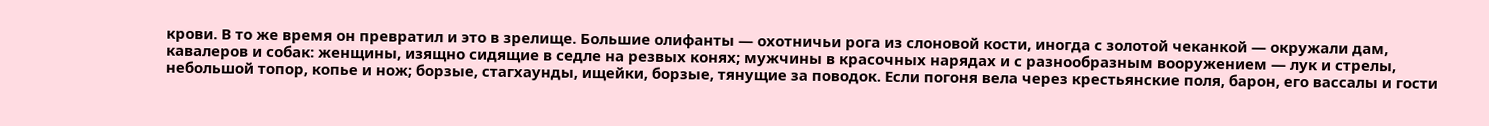крови. В то же время он превратил и это в зрелище. Большие олифанты — охотничьи рога из слоновой кости, иногда с золотой чеканкой — окружали дам, кавалеров и собак: женщины, изящно сидящие в седле на резвых конях; мужчины в красочных нарядах и с разнообразным вооружением — лук и стрелы, небольшой топор, копье и нож; борзые, стагхаунды, ищейки, борзые, тянущие за поводок. Если погоня вела через крестьянские поля, барон, его вассалы и гости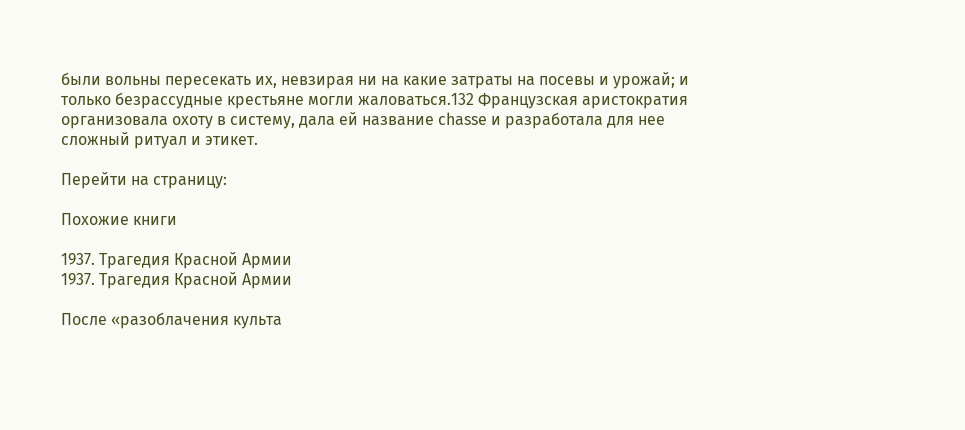были вольны пересекать их, невзирая ни на какие затраты на посевы и урожай; и только безрассудные крестьяне могли жаловаться.132 Французская аристократия организовала охоту в систему, дала ей название chasse и разработала для нее сложный ритуал и этикет.

Перейти на страницу:

Похожие книги

1937. Трагедия Красной Армии
1937. Трагедия Красной Армии

После «разоблачения культа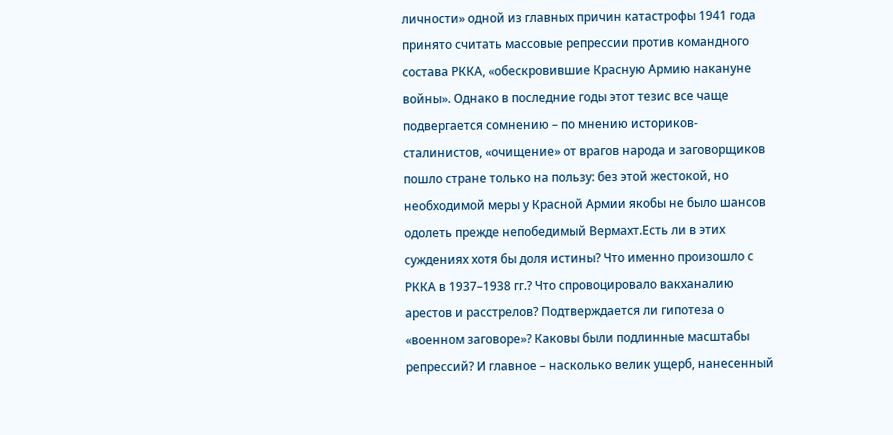личности» одной из главных причин катастрофы 1941 года принято считать массовые репрессии против командного состава РККА, «обескровившие Красную Армию накануне войны». Однако в последние годы этот тезис все чаще подвергается сомнению – по мнению историков-сталинистов, «очищение» от врагов народа и заговорщиков пошло стране только на пользу: без этой жестокой, но необходимой меры у Красной Армии якобы не было шансов одолеть прежде непобедимый Вермахт.Есть ли в этих суждениях хотя бы доля истины? Что именно произошло с РККА в 1937–1938 гг.? Что спровоцировало вакханалию арестов и расстрелов? Подтверждается ли гипотеза о «военном заговоре»? Каковы были подлинные масштабы репрессий? И главное – насколько велик ущерб, нанесенный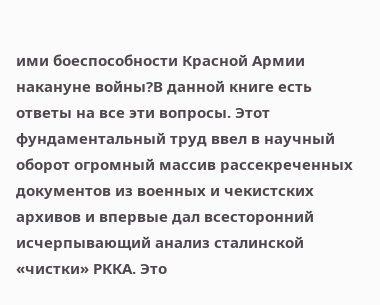ими боеспособности Красной Армии накануне войны?В данной книге есть ответы на все эти вопросы. Этот фундаментальный труд ввел в научный оборот огромный массив рассекреченных документов из военных и чекистских архивов и впервые дал всесторонний исчерпывающий анализ сталинской «чистки» РККА. Это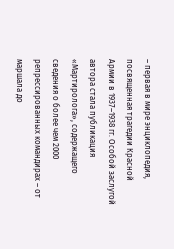– первая в мире энциклопедия, посвященная трагедии Красной Армии в 1937–1938 гг. Особой заслугой автора стала публикация «Мартиролога», содержащего сведения о более чем 2000 репрессированных командирах – от маршала до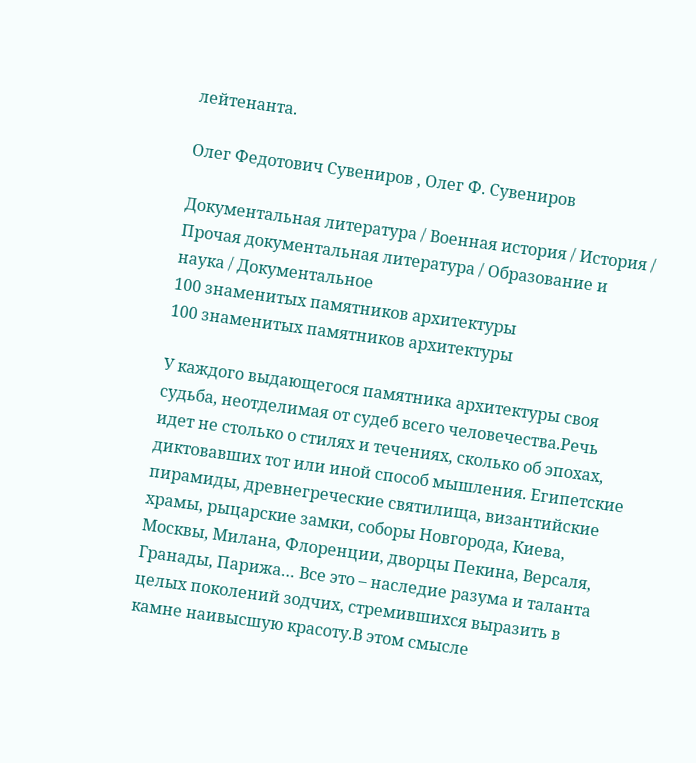лейтенанта.

Олег Федотович Сувениров , Олег Ф. Сувениров

Документальная литература / Военная история / История / Прочая документальная литература / Образование и наука / Документальное
100 знаменитых памятников архитектуры
100 знаменитых памятников архитектуры

У каждого выдающегося памятника архитектуры своя судьба, неотделимая от судеб всего человечества.Речь идет не столько о стилях и течениях, сколько об эпохах, диктовавших тот или иной способ мышления. Египетские пирамиды, древнегреческие святилища, византийские храмы, рыцарские замки, соборы Новгорода, Киева, Москвы, Милана, Флоренции, дворцы Пекина, Версаля, Гранады, Парижа… Все это – наследие разума и таланта целых поколений зодчих, стремившихся выразить в камне наивысшую красоту.В этом смысле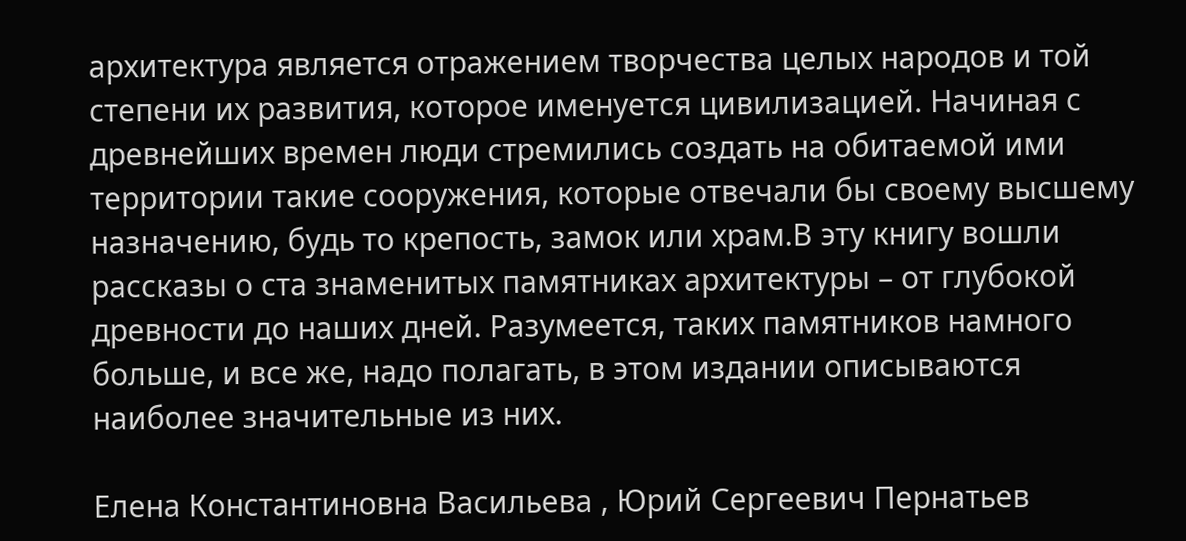архитектура является отражением творчества целых народов и той степени их развития, которое именуется цивилизацией. Начиная с древнейших времен люди стремились создать на обитаемой ими территории такие сооружения, которые отвечали бы своему высшему назначению, будь то крепость, замок или храм.В эту книгу вошли рассказы о ста знаменитых памятниках архитектуры – от глубокой древности до наших дней. Разумеется, таких памятников намного больше, и все же, надо полагать, в этом издании описываются наиболее значительные из них.

Елена Константиновна Васильева , Юрий Сергеевич Пернатьев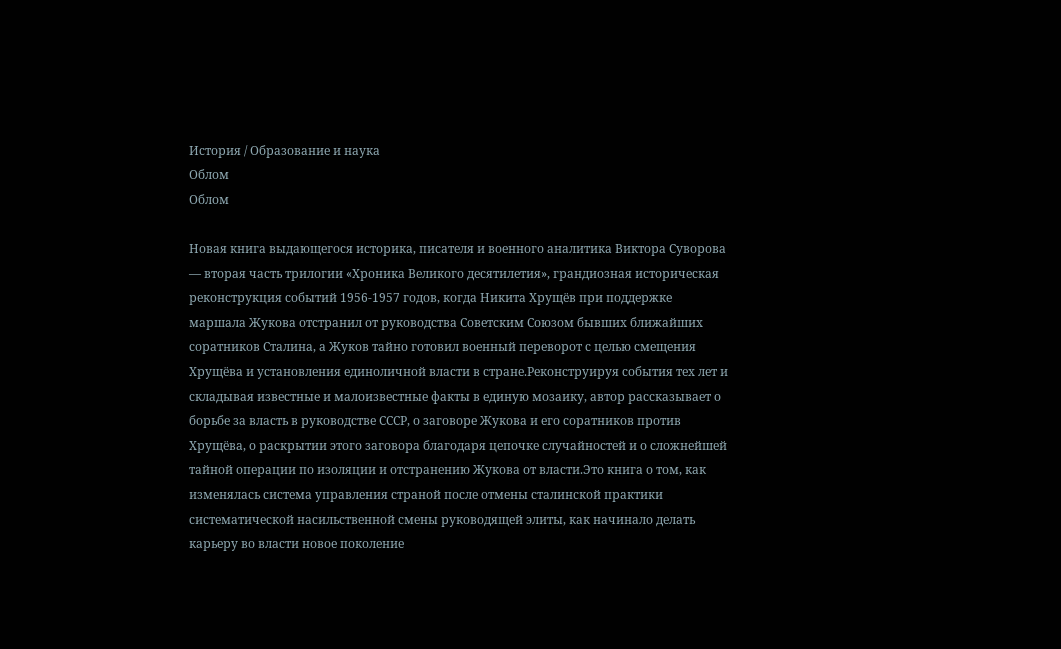История / Образование и наука
Облом
Облом

Новая книга выдающегося историка, писателя и военного аналитика Виктора Суворова — вторая часть трилогии «Хроника Великого десятилетия», грандиозная историческая реконструкция событий 1956-1957 годов, когда Никита Хрущёв при поддержке маршала Жукова отстранил от руководства Советским Союзом бывших ближайших соратников Сталина, а Жуков тайно готовил военный переворот с целью смещения Хрущёва и установления единоличной власти в стране.Реконструируя события тех лет и складывая известные и малоизвестные факты в единую мозаику, автор рассказывает о борьбе за власть в руководстве СССР, о заговоре Жукова и его соратников против Хрущёва, о раскрытии этого заговора благодаря цепочке случайностей и о сложнейшей тайной операции по изоляции и отстранению Жукова от власти.Это книга о том, как изменялась система управления страной после отмены сталинской практики систематической насильственной смены руководящей элиты, как начинало делать карьеру во власти новое поколение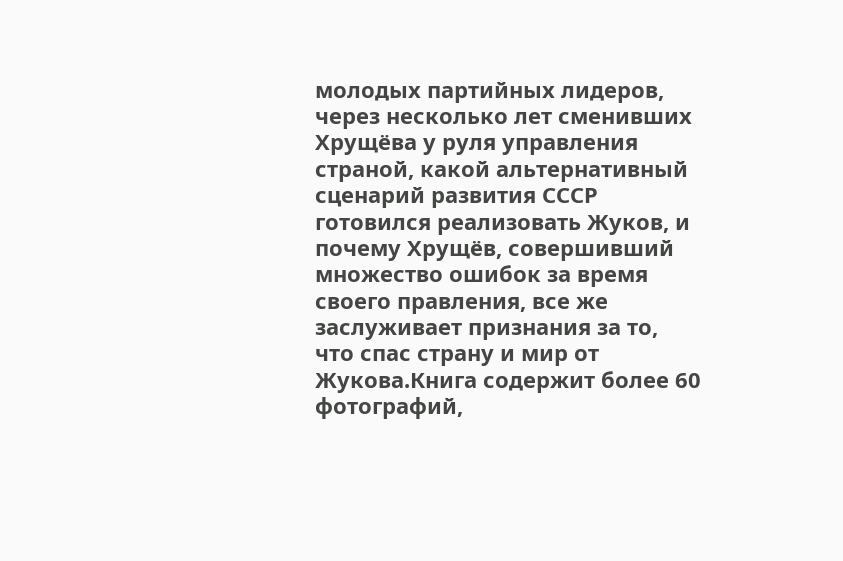молодых партийных лидеров, через несколько лет сменивших Хрущёва у руля управления страной, какой альтернативный сценарий развития СССР готовился реализовать Жуков, и почему Хрущёв, совершивший множество ошибок за время своего правления, все же заслуживает признания за то, что спас страну и мир от Жукова.Книга содержит более 60 фотографий,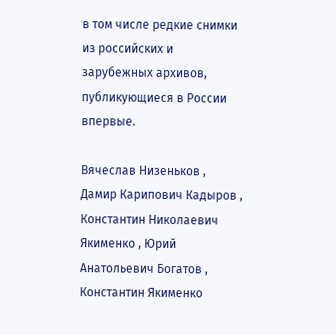в том числе редкие снимки из российских и зарубежных архивов, публикующиеся в России впервые.

Вячеслав Низеньков , Дамир Карипович Кадыров , Константин Николаевич Якименко , Юрий Анатольевич Богатов , Константин Якименко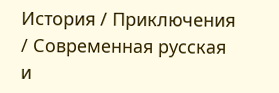История / Приключения / Современная русская и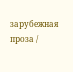зарубежная проза /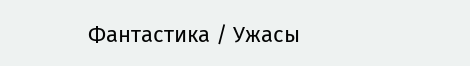Фантастика / Ужасы